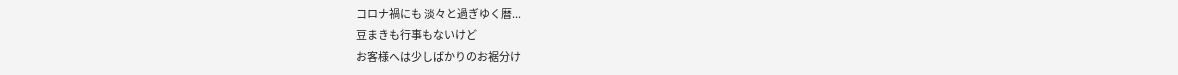コロナ禍にも 淡々と過ぎゆく暦...
豆まきも行事もないけど
お客様へは少しばかりのお裾分け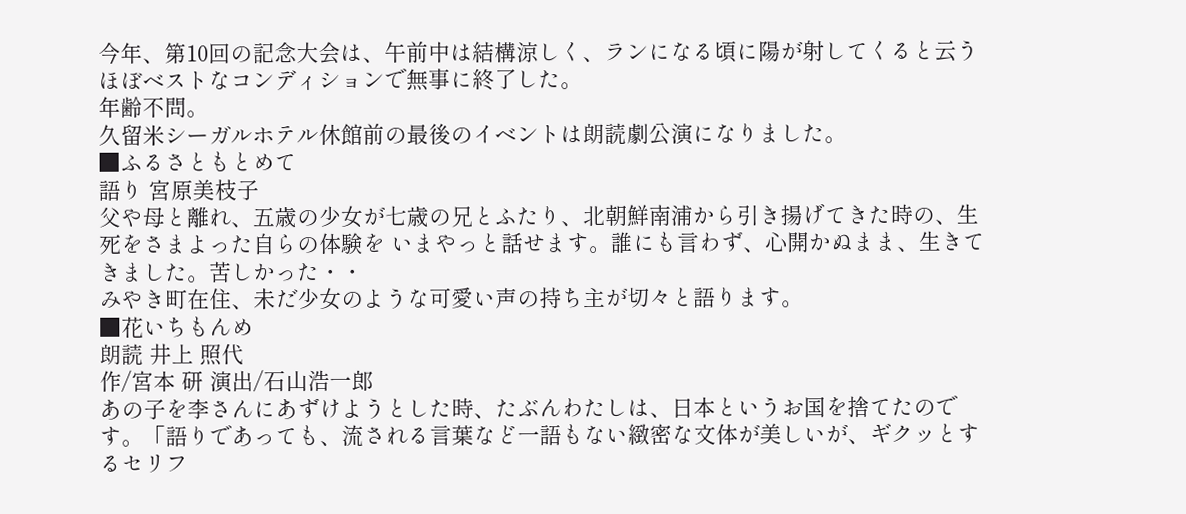今年、第10回の記念大会は、午前中は結構涼しく、ランになる頃に陽が射してくると云うほぼベストなコンディションで無事に終了した。
年齢不問。
久留米シーガルホテル休館前の最後のイベントは朗読劇公演になりました。
■ふるさともとめて
語り 宮原美枝子
父や母と離れ、五歳の少女が七歳の兄とふたり、北朝鮮南浦から引き揚げてきた時の、生死をさまよった自らの体験を いまやっと話せます。誰にも言わず、心開かぬまま、生きてきました。苦しかった・・
みやき町在住、未だ少女のような可愛い声の持ち主が切々と語ります。
■花いちもんめ
朗読 井上 照代
作/宮本 研 演出/石山浩一郎
あの子を李さんにあずけようとした時、たぶんわたしは、日本というお国を捨てたのです。「語りであっても、流される言葉など一語もない緻密な文体が美しいが、ギクッとするセリフ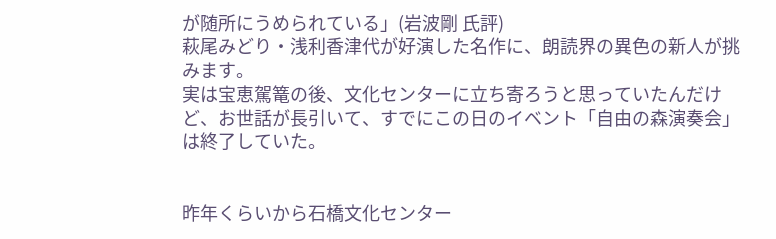が随所にうめられている」(岩波剛 氏評)
萩尾みどり・浅利香津代が好演した名作に、朗読界の異色の新人が挑みます。
実は宝恵駕篭の後、文化センターに立ち寄ろうと思っていたんだけど、お世話が長引いて、すでにこの日のイベント「自由の森演奏会」は終了していた。


昨年くらいから石橋文化センター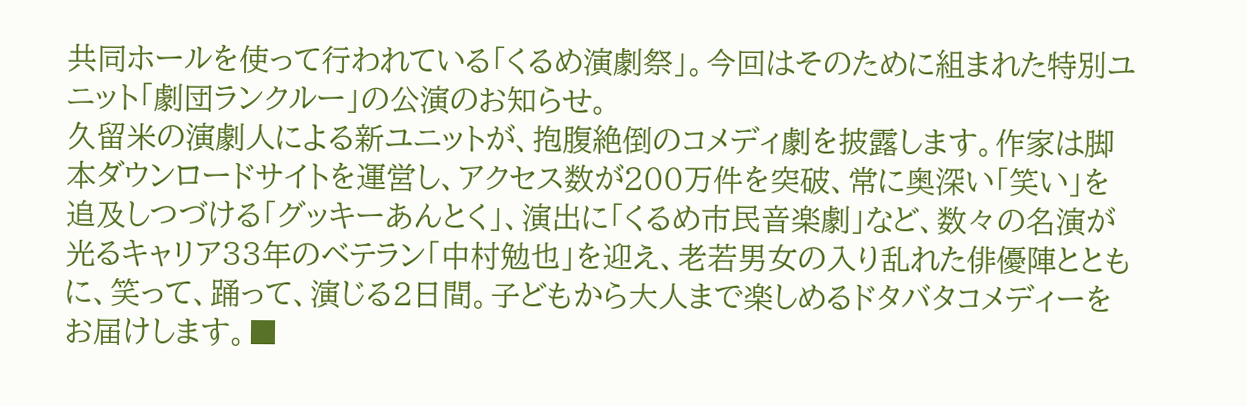共同ホールを使って行われている「くるめ演劇祭」。今回はそのために組まれた特別ユニット「劇団ランクルー」の公演のお知らせ。
久留米の演劇人による新ユニットが、抱腹絶倒のコメディ劇を披露します。作家は脚本ダウンロードサイトを運営し、アクセス数が200万件を突破、常に奥深い「笑い」を追及しつづける「グッキーあんとく」、演出に「くるめ市民音楽劇」など、数々の名演が光るキャリア33年のベテラン「中村勉也」を迎え、老若男女の入り乱れた俳優陣とともに、笑って、踊って、演じる2日間。子どもから大人まで楽しめるドタバタコメディーをお届けします。■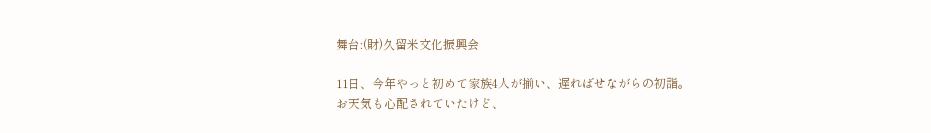舞台:(財)久留米文化振興会

11日、今年やっと初めて家族4人が揃い、遅ればせながらの初詣。
お天気も心配されていたけど、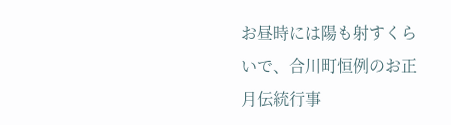お昼時には陽も射すくらいで、合川町恒例のお正月伝統行事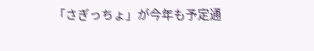「さぎっちょ」が今年も予定通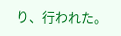り、行われた。